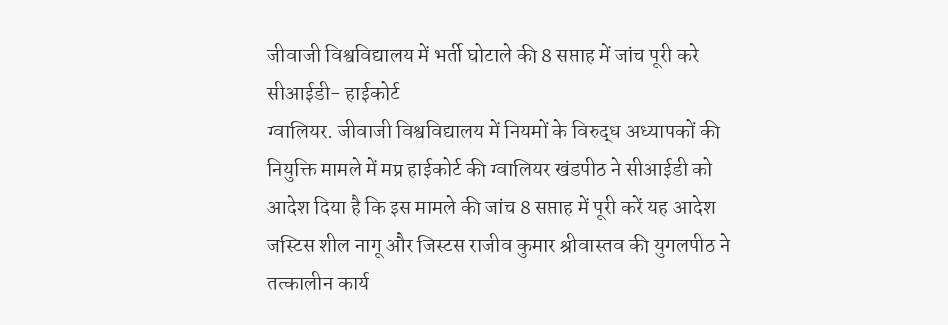जीवाजी विश्वविद्यालय में भर्ती घोटाले की 8 सप्ताह में जांच पूरी करे सीआईडी- हाईकोर्ट
ग्वालियर. जीवाजी विश्वविद्यालय में नियमों के विरुद्ध अध्यापकों की नियुक्ति मामले में मप्र हाईकोर्ट की ग्वालियर खंडपीठ ने सीआईडी को आदेश दिया है कि इस मामले की जांच 8 सप्ताह में पूरी करें यह आदेश जस्टिस शील नागू और जिस्टस राजीव कुमार श्रीवास्तव की युगलपीठ ने तत्कालीन कार्य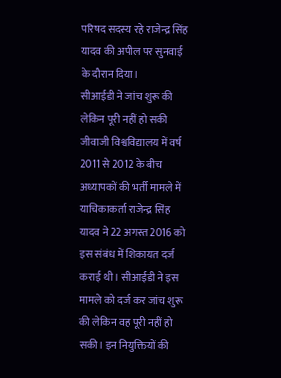परिषद सदस्य रहे राजेन्द्र सिंह यादव की अपील पर सुनवाई के दौरान दिया।
सीआईडी ने जांच शुरू की लेकिन पूरी नहीं हो सकी
जीवाजी विश्वविद्यालय में वर्ष 2011 से 2012 के बीच अध्यापकों की भर्ती मामले में याचिकाकर्ता राजेन्द्र सिंह यादव ने 22 अगस्त 2016 को इस संबंध में शिकायत दर्ज कराई थी। सीआईडी ने इस मामले को दर्ज कर जांच शुरू की लेकिन वह पूरी नहीं हो सकी। इन नियुक्तियों की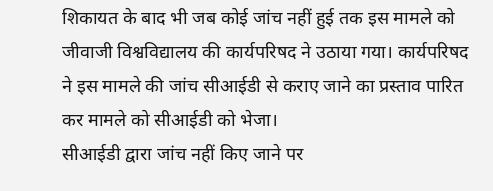शिकायत के बाद भी जब कोई जांच नहीं हुई तक इस मामले को जीवाजी विश्वविद्यालय की कार्यपरिषद ने उठाया गया। कार्यपरिषद ने इस मामले की जांच सीआईडी से कराए जाने का प्रस्ताव पारित कर मामले को सीआईडी को भेजा।
सीआईडी द्वारा जांच नहीं किए जाने पर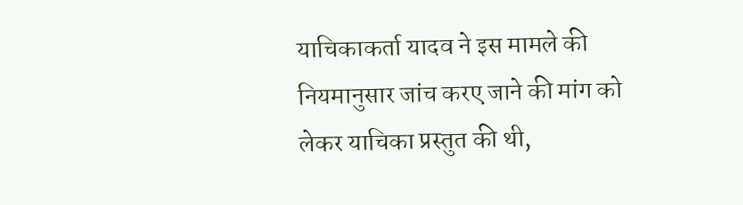याचिकाकर्ता यादव ने इस मामले की नियमानुसार जांच करए जाने की मांग को लेकर याचिका प्रस्तुत की थी,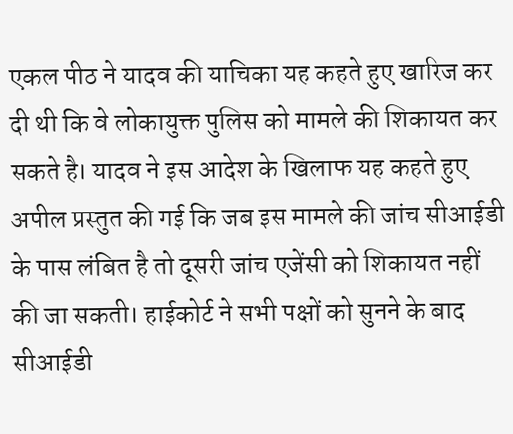एकल पीठ ने यादव की याचिका यह कहते हुए खारिज कर दी थी कि वे लोकायुक्त पुलिस को मामले की शिकायत कर सकते है। यादव ने इस आदेश के खिलाफ यह कहते हुए अपील प्रस्तुत की गई कि जब इस मामले की जांच सीआईडी के पास लंबित है तो दूसरी जांच एजेंसी को शिकायत नहीं की जा सकती। हाईकोर्ट ने सभी पक्षों को सुनने के बाद सीआईडी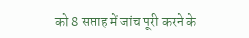को 8 सप्ताह में जांच पूरी करने के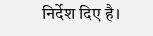निर्देश दिए है।